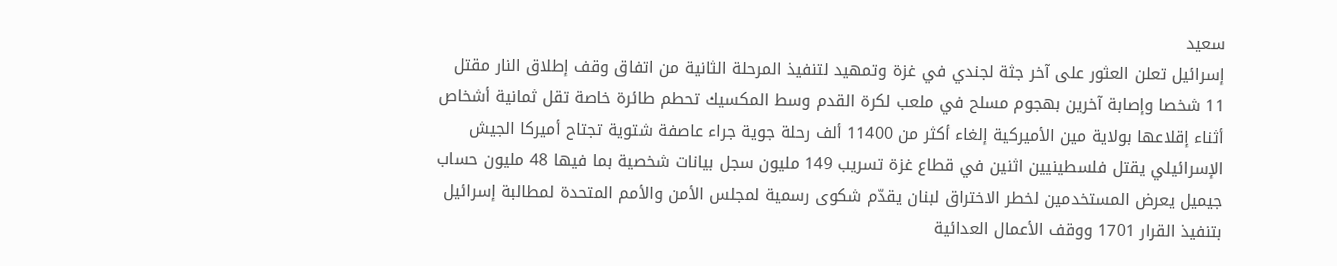سعيد
إسرائيل تعلن العثور على آخر جثة لجندي في غزة وتمهيد لتنفيذ المرحلة الثانية من اتفاق وقف إطلاق النار مقتل 11 شخصا وإصابة آخرين بهجوم مسلح في ملعب لكرة القدم وسط المكسيك تحطم طائرة خاصة تقل ثمانية أشخاص أثناء إقلاعها بولاية مين الأميركية إلغاء أكثر من 11400 ألف رحلة جوية جراء عاصفة شتوية تجتاح أميركا الجيش الإسرائيلي يقتل فلسطينيين اثنين في قطاع غزة تسريب 149 مليون سجل بيانات شخصية بما فيها 48 مليون حساب جيميل يعرض المستخدمين لخطر الاختراق لبنان يقدّم شكوى رسمية لمجلس الأمن والأمم المتحدة لمطالبة إسرائيل بتنفيذ القرار 1701 ووقف الأعمال العدائية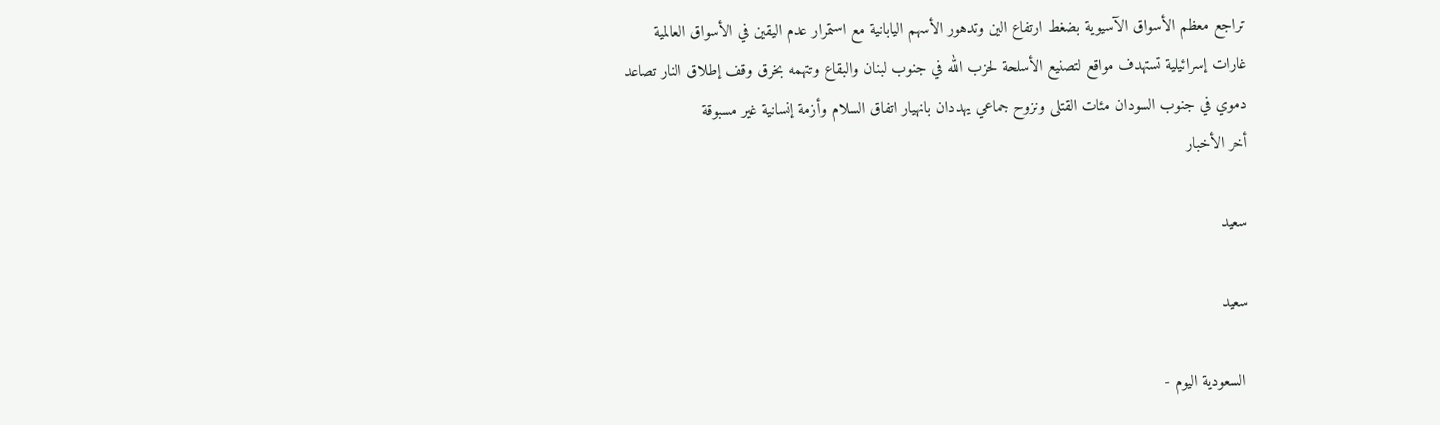تراجع معظم الأسواق الآسيوية بضغط ارتفاع الين وتدهور الأسهم اليابانية مع استمرار عدم اليقين في الأسواق العالمية غارات إسرائيلية تستهدف مواقع لتصنيع الأسلحة لحزب الله في جنوب لبنان والبقاع وتتهمه بخرق وقف إطلاق النار تصاعد دموي في جنوب السودان مئات القتلى ونزوح جماعي يهددان بانهيار اتفاق السلام وأزمة إنسانية غير مسبوقة
أخر الأخبار

سعيد

سعيد

 السعودية اليوم -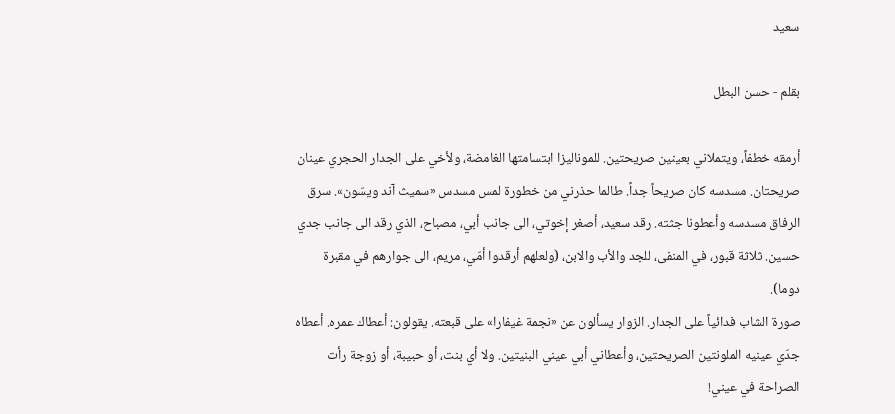سعيد

بقلم - حسن البطل

أرمقه خطفاً، ويتملاني بعينين صريحتين. للموناليزا ابتسامتها الغامضة، ولأخي على الجدار الحجري عينان صريحتان. مسدسه كان صريحاً جداً. طالما حذرني من خطورة لمس مسدس «سميث آند ويسّون». سرق الرفاق مسدسه وأعطونا جثته. رقد سعيد، أصغر إخوتي، الى جانب أبي، مصباح، الذي رقد الى جانب جدي حسين. ثلاثة قبور، في المنفى، للجد والأب والابن، (ولعلهم أرقدوا أمّي، مريم، الى جوارهم في مقبرة دوما).
صورة الشاب فدائياً على الجدار. الزوار يسألون عن «نجمة غيفارا» على قبعته. يقولون: أعطاك عمره. أعطاه جدّي عينيه الملونتين الصريحتين، وأعطاني أبي عيني البنيتين. ولا أي بنت، أو حبيبة، أو زوجة رأت الصراحة في عيني!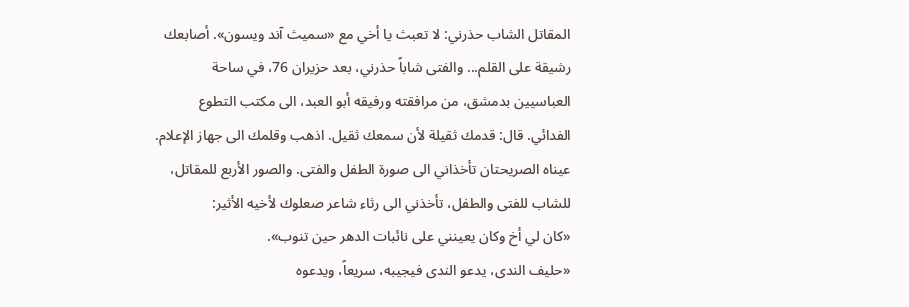المقاتل الشاب حذرني: لا تعبث يا أخي مع «سميث آند ويسون». أصابعك رشيقة على القلم... والفتى شاباً حذرني، بعد حزيران 76، في ساحة العباسيين بدمشق، من مرافقته ورفيقه أبو العبد، الى مكتب التطوع الفدائي. قال: قدمك ثقيلة لأن سمعك ثقيل. اذهب وقلمك الى جهاز الإعلام.
عيناه الصريحتان تأخذاني الى صورة الطفل والفتى. والصور الأربع للمقاتل، للشاب للفتى والطفل، تأخذني الى رثاء شاعر صعلوك لأخيه الأثير:
«كان لي أخ وكان يعينني على نائبات الدهر حين تنوب».
«حليف الندى، يدعو الندى فيجيبه، سريعاً، ويدعوه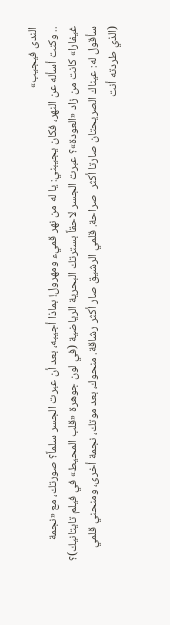الندى فيجيب»
.. وكنت أسأله عن النهر، فكان يجيبني: يا له من نهر قميء ومهرول! بماذا أجيبه، بعد أن عبرت الجسر سلماً؟ صورتك، مع «نجمة غيفارا» كانت من زاد «العودة»؟ عبرت الجسر لاحقاً بسترتك البحرية الرياضية (في لون جوهرة «قلب المحيط» في فيلم تايتانيك)؟ سأقول له: عيناك الصريحتان صارتا أكثر  صراحة. قلمي الرشيق صار أكثر رشاقة. منحوك، بعد موتك، نجمة أخرى، ومنحني قلمي (الذي طردته أنت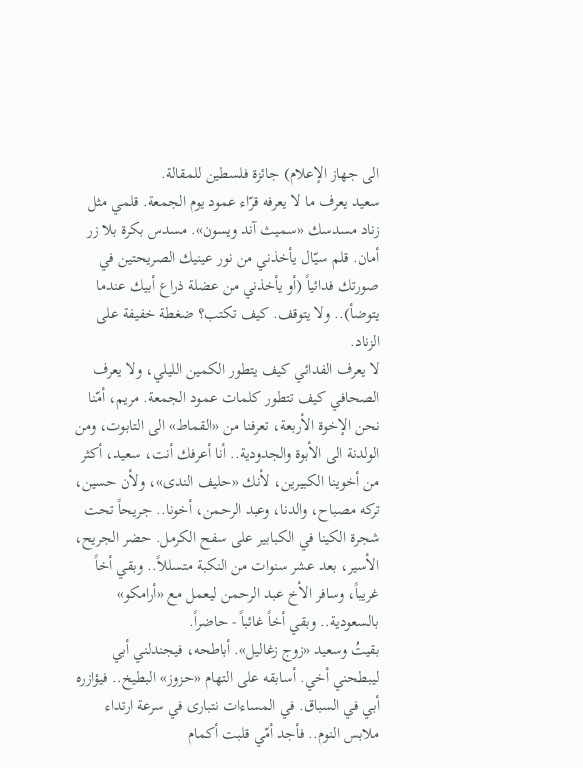الى جهاز الإعلام) جائزة فلسطين للمقالة.
سعيد يعرف ما لا يعرفه قرّاء عمود يوم الجمعة. قلمي مثل زناد مسدسك «سميث آند ويسون». مسدس بكرة بلا زر أمان. قلم سيّال يأخذني من نور عينيك الصريحتين في صورتك فدائياً (أو يأخذني من عضلة ذراع أبيك عندما يتوضأ).. ولا يتوقف. كيف تكتب؟ ضغطة خفيفة على الزناد.
لا يعرف الفدائي كيف يتطور الكمين الليلي، ولا يعرف الصحافي كيف تتطور كلمات عمود الجمعة. مريم، أمّنا نحن الإخوة الأربعة، تعرفنا من «القماط» الى التابوت، ومن الولدنة الى الأبوة والجدودية.. أنا أعرفك أنت، سعيد، أكثر من أخوينا الكبيرين، لأنك «حليف الندى»، ولأن حسين، تركه مصباح، والدنا، وعبد الرحمن، أخونا.. جريحاً تحت شجرة الكينا في الكبابير على سفح الكرمل. حضر الجريح، الأسير، بعد عشر سنوات من النكبة متسللاً.. وبقي أخاً غريباً، وسافر الأخ عبد الرحمن ليعمل مع «أرامكو» بالسعودية.. وبقي أخاً غائباً - حاضراً.
بقيتُ وسعيد «زوج زغاليل». أباطحه، فيجندلني أبي ليبطحني أخي. أسابقه على التهام «حزوز» البطيخ.. فيؤازره أبي في السباق. في المساءات نتبارى في سرعة ارتداء ملابس النوم.. فأجد أمّي قلبت أكمام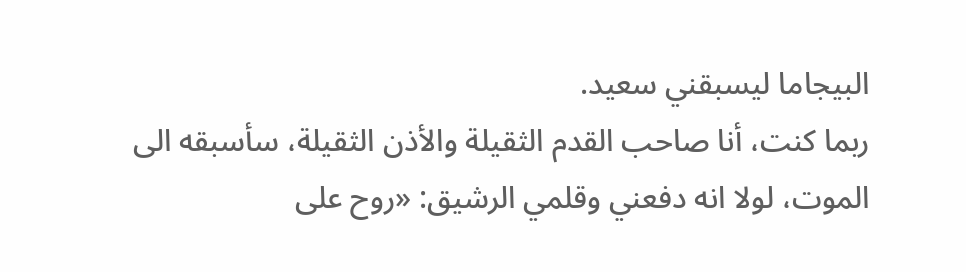البيجاما ليسبقني سعيد.
ربما كنت، أنا صاحب القدم الثقيلة والأذن الثقيلة، سأسبقه الى الموت، لولا انه دفعني وقلمي الرشيق: «روح على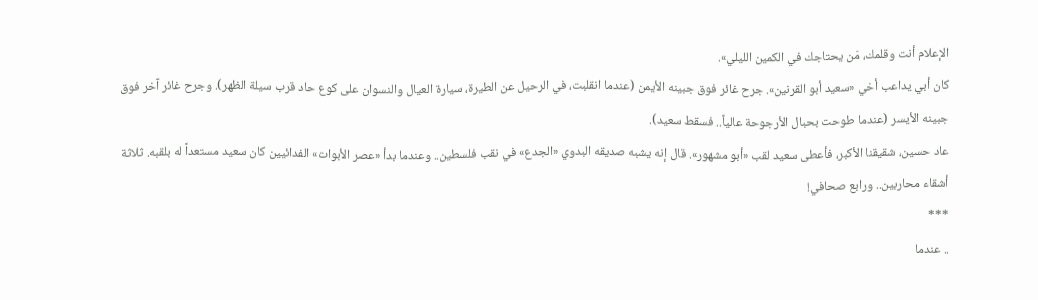الإعلام أنت وقلمك، مَن يحتاجك في الكمين الليلي».
كان أبي يداعب أخي «سعيد أبو القرنين». جرح غائر فوق جبينه الأيمن (عندما انقلبت، في الرحيل عن الطيرة، سيارة العيال والنسوان على كوع حاد قرب سيلة الظهر). وجرح غائر آخر فوق جبينه الأيسر (عندما طوحت بحبال الأرجوحة عالياً.. فسقط سعيد).
عاد حسين، شقيقنا الأكبر، فأعطى سعيد لقب «أبو مشهور». قال إنه يشبه صديقه البدوي «الجدع» في نقب فلسطين.. وعندما بدأ «عصر الأبوات» الفدائيين كان سعيد مستعداً له بلقبه. ثلاثة أشقاء محاربين.. ورابع صحافي!
***
.. عندما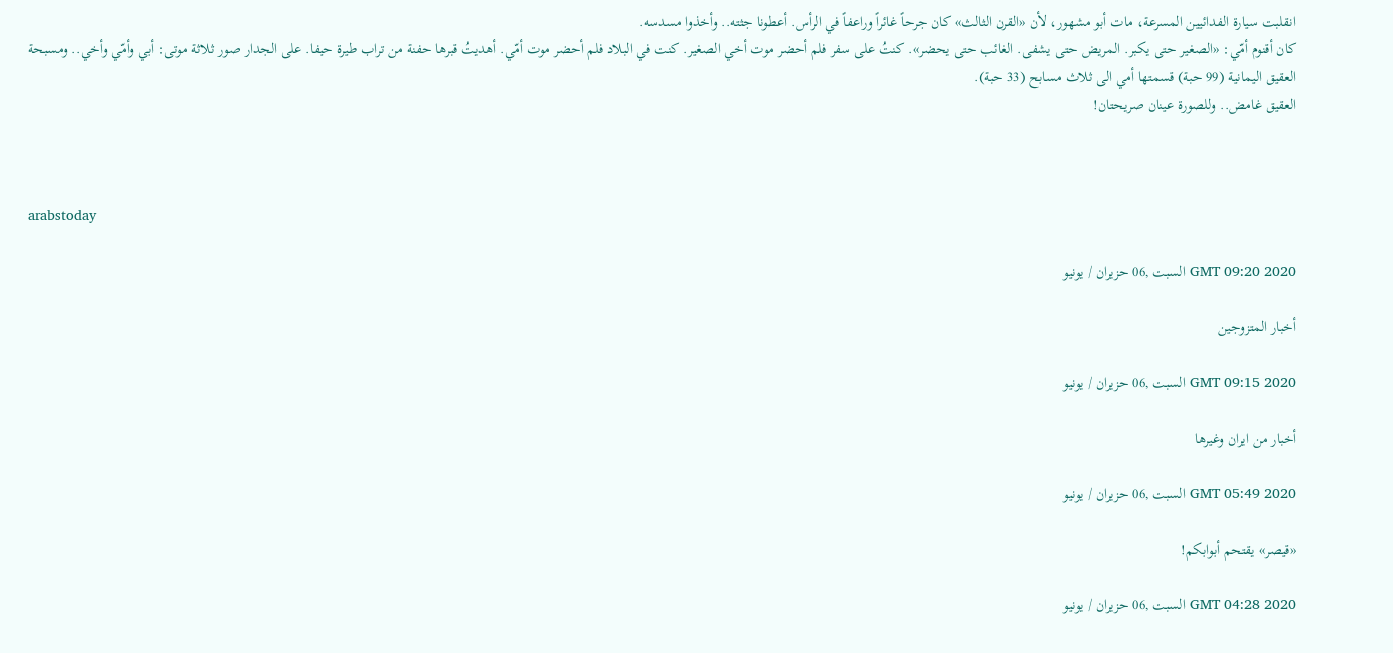انقلبت سيارة الفدائيين المسرعة، مات أبو مشهور، لأن «القرن الثالث» كان جرحاً غائراً وراعفاً في الرأس. أعطونا جثته.. وأخذوا مسدسه.
كان أقنوم أمّي: «الصغير حتى يكبر. المريض حتى يشفى. الغائب حتى يحضر». كنتُ على سفر فلم أحضر موت أخي الصغير. كنت في البلاد فلم أحضر موت أمّي. أهديتُ قبرها حفنة من تراب طيرة حيفا. على الجدار صور ثلاثة موتى: أبي وأمّي وأخي.. ومسبحة العقيق اليمانية (99 حبة) قسمتها أمي الى ثلاث مسابح (33 حبة).
العقيق غامض.. وللصورة عينان صريحتان!



arabstoday

GMT 09:20 2020 السبت ,06 حزيران / يونيو

أخبار المتزوجين

GMT 09:15 2020 السبت ,06 حزيران / يونيو

أخبار من ايران وغيرها

GMT 05:49 2020 السبت ,06 حزيران / يونيو

«قيصر» يقتحم أبوابكم!

GMT 04:28 2020 السبت ,06 حزيران / يونيو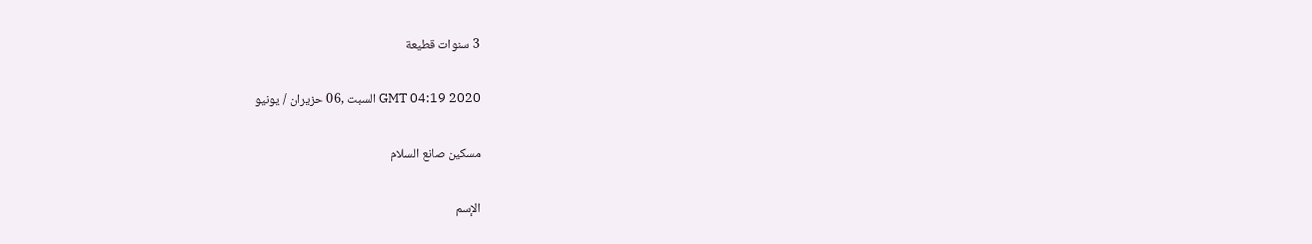3 سنوات قطيعة

GMT 04:19 2020 السبت ,06 حزيران / يونيو

مسكين صانع السلام

الإسم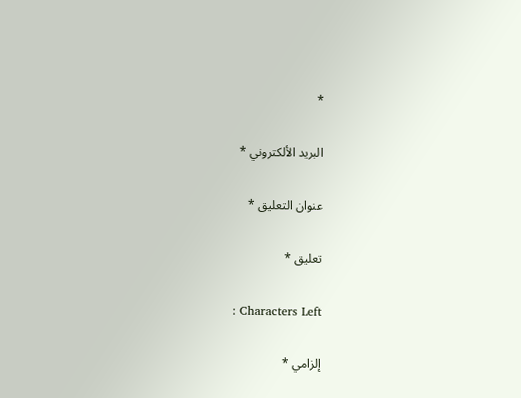*

البريد الألكتروني *

عنوان التعليق *

تعليق *

: Characters Left

إلزامي *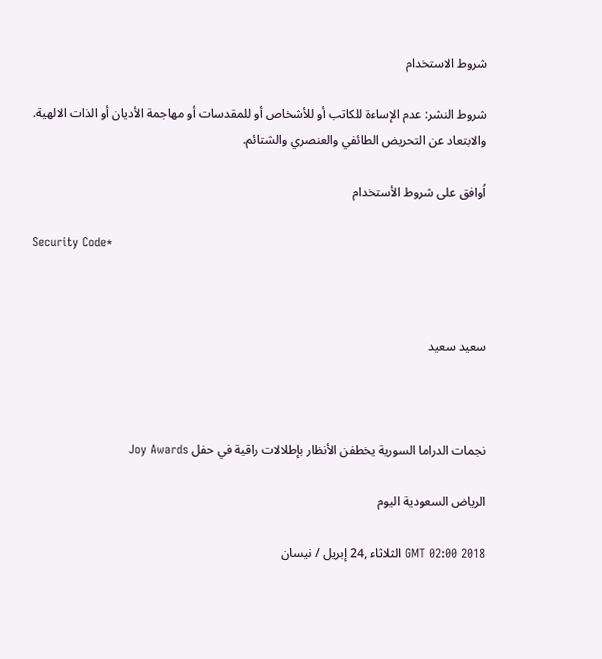شروط الاستخدام

شروط النشر: عدم الإساءة للكاتب أو للأشخاص أو للمقدسات أو مهاجمة الأديان أو الذات الالهية. والابتعاد عن التحريض الطائفي والعنصري والشتائم.

اُوافق على شروط الأستخدام

Security Code*



سعيد سعيد



نجمات الدراما السورية يخطفن الأنظار بإطلالات راقية في حفل Joy Awards

الرياض السعودية اليوم

GMT 02:00 2018 الثلاثاء ,24 إبريل / نيسان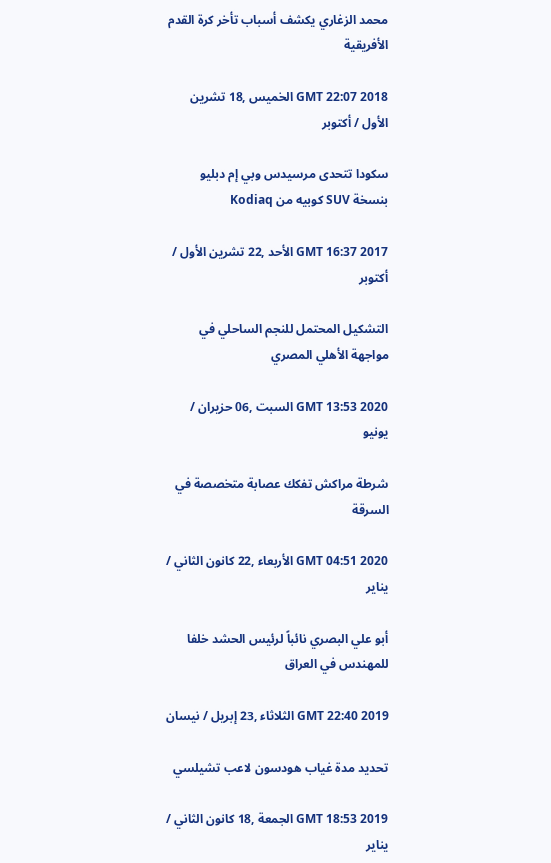محمد الزغاري يكشف أسباب تأخر كرة القدم الأفريقية

GMT 22:07 2018 الخميس ,18 تشرين الأول / أكتوبر

سكودا تتحدى مرسيدس وبي إم دبليو بنسخة SUV كوبيه من Kodiaq

GMT 16:37 2017 الأحد ,22 تشرين الأول / أكتوبر

التشكيل المحتمل للنجم الساحلي في مواجهة الأهلي المصري

GMT 13:53 2020 السبت ,06 حزيران / يونيو

شرطة مراكش تفكك عصابة متخصصة في السرقة

GMT 04:51 2020 الأربعاء ,22 كانون الثاني / يناير

أبو علي البصري نائباً لرئيس الحشد خلفا للمهندس في العراق

GMT 22:40 2019 الثلاثاء ,23 إبريل / نيسان

تحديد مدة غياب هودسون لاعب تشيلسي

GMT 18:53 2019 الجمعة ,18 كانون الثاني / يناير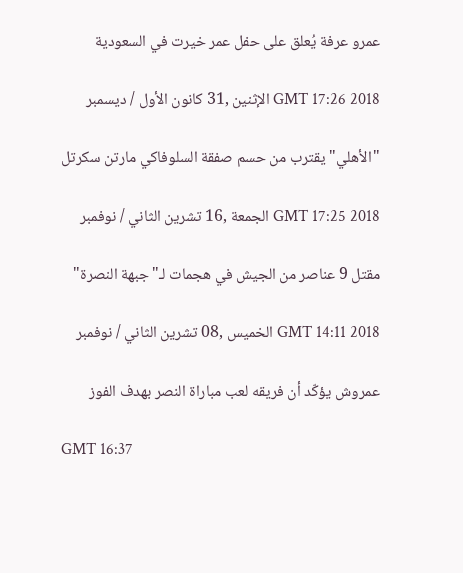عمرو عرفة يُعلق على حفل عمر خيرت في السعودية

GMT 17:26 2018 الإثنين ,31 كانون الأول / ديسمبر

"الأهلي" يقترب من حسم صفقة السلوفاكي مارتن سكرتل

GMT 17:25 2018 الجمعة ,16 تشرين الثاني / نوفمبر

مقتل 9 عناصر من الجيش في هجمات لـ"جبهة النصرة"

GMT 14:11 2018 الخميس ,08 تشرين الثاني / نوفمبر

عمروش يؤكّد أن فريقه لعب مباراة النصر بهدف الفوز

GMT 16:37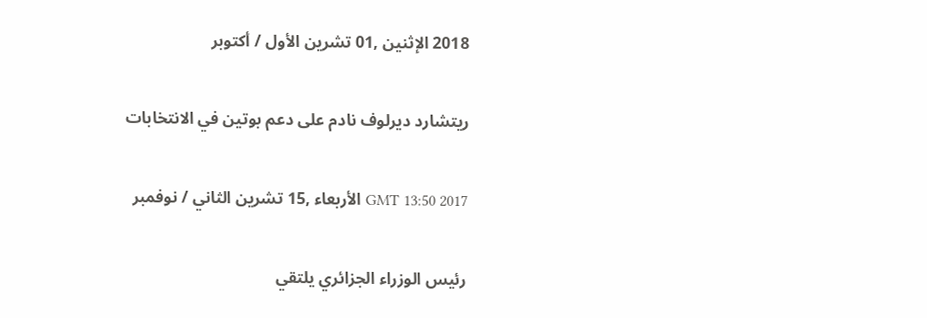2018 الإثنين ,01 تشرين الأول / أكتوبر

ريتشارد ديرلوف نادم على دعم بوتين في الانتخابات

GMT 13:50 2017 الأربعاء ,15 تشرين الثاني / نوفمبر

رئيس الوزراء الجزائري يلتقي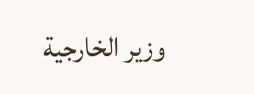وزير الخارجية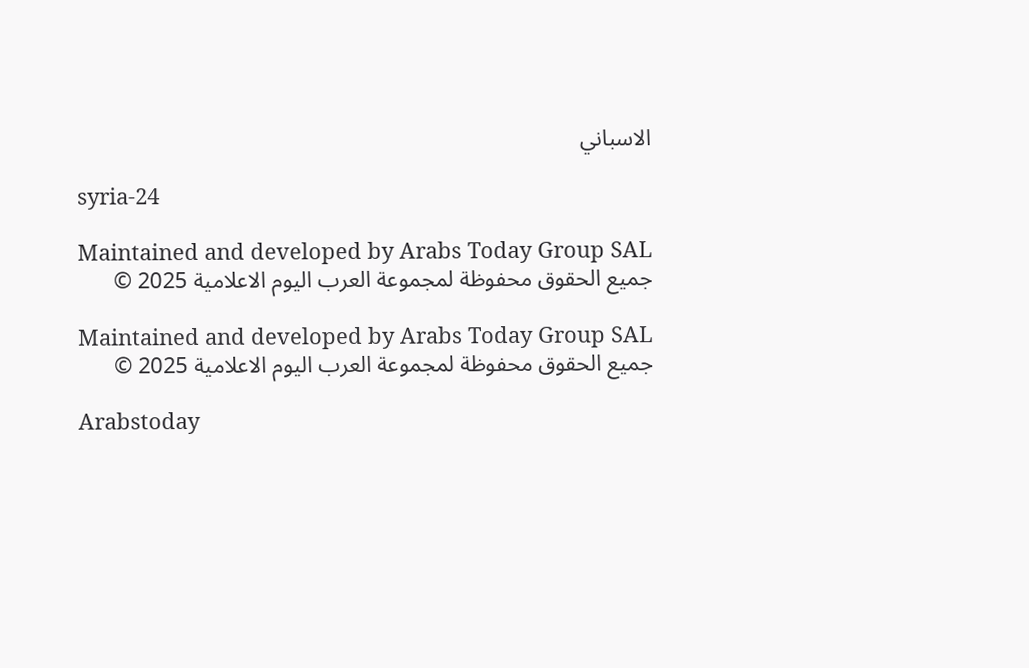الاسباني

syria-24

Maintained and developed by Arabs Today Group SAL
جميع الحقوق محفوظة لمجموعة العرب اليوم الاعلامية 2025 ©

Maintained and developed by Arabs Today Group SAL
جميع الحقوق محفوظة لمجموعة العرب اليوم الاعلامية 2025 ©

Arabstoday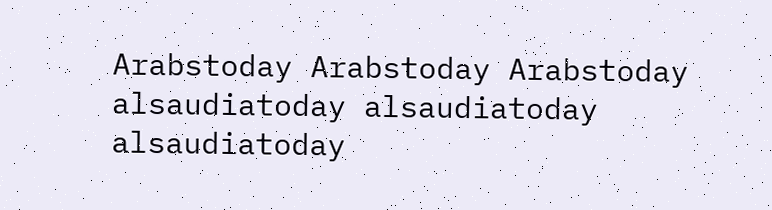Arabstoday Arabstoday Arabstoday
alsaudiatoday alsaudiatoday alsaudiatoday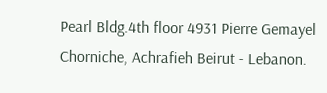Pearl Bldg.4th floor 4931 Pierre Gemayel Chorniche, Achrafieh Beirut - Lebanon.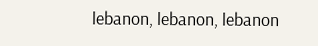lebanon, lebanon, lebanon